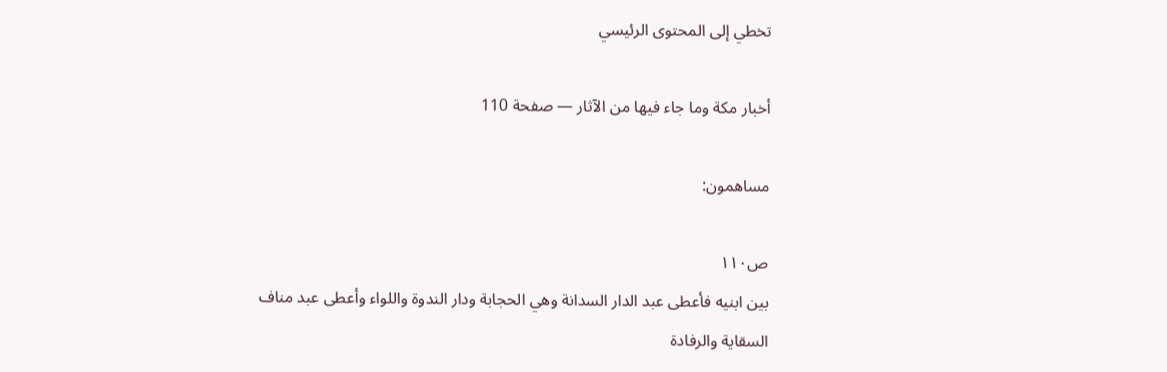تخطي إلى المحتوى الرئيسي

أخبار مكة وما جاء فيها من الآثار — صفحة 110

مساهمون:

ص١١٠
بين ابنيه فأعطى عبد الدار السدانة وهي الحجابة ودار الندوة واللواء وأعطى عبد مناف السقاية والرفادة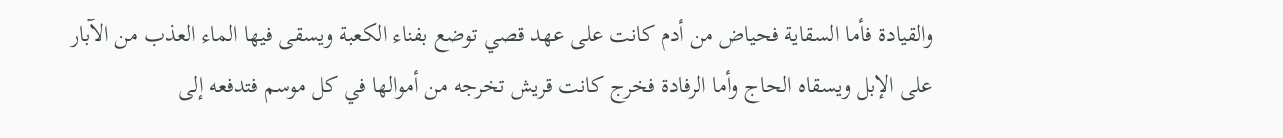والقيادة فأما السقاية فحياض من أدم كانت على عهد قصي توضع بفناء الكعبة ويسقى فيها الماء العذب من الآبار على الإبل ويسقاه الحاج وأما الرفادة فخرج كانت قريش تخرجه من أموالها في كل موسم فتدفعه إلى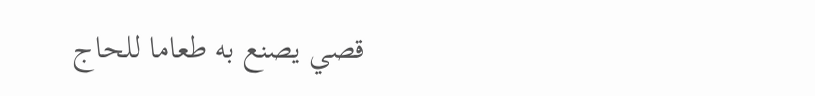قصي يصنع به طعاما للحاج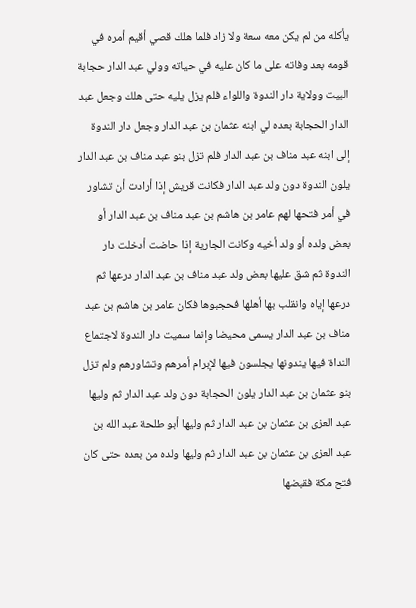يأكله من لم يكن معه سعة ولا زاد فلما هلك قصي أقيم أمره في قومه بعد وفاته على ما كان عليه في حياته وولي عبد الدار حجابة البيت وولاية دار الندوة واللواء فلم يزل يليه حتى هلك وجعل عبد الدار الحجابة بعده لي ابنه عثمان بن عبد الدار وجعل دار الندوة إلى ابنه عبد مناف بن عبد الدار فلم تزل بنو عبد مناف بن عبد الدار يلون الندوة دون ولد عبد الدار فكانت قريش إذا أرادت أن تشاور في أمر فتحها لهم عامر بن هاشم بن عبد مناف بن عبد الدار أو بعض ولده أو ولد أخيه وكانت الجارية إذا حاضت أدخلت دار الندوة ثم شق عليها بعض ولد عبد مناف بن عبد الدار درعها ثم درعها إياه وانقلب بها أهلها فحجبوها فكان عامر بن هاشم بن عبد مناف بن عبد الدار يسمى محيضا وإنما سميت دار الندوة لاجتماع النداة فيها يندونها يجلسون فيها لإبرام أمرهم وتشاورهم ولم تزل بنو عثمان بن عبد الدار يلون الحجابة دون ولد عبد الدار ثم وليها عبد العزى بن عثمان بن عبد الدار ثم وليها أبو طلحة عبد الله بن عبد العزى بن عثمان بن عبد الدار ثم وليها ولده من بعده حتى كان فتح مكة فقبضها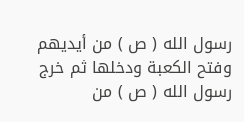رسول الله ( ص ) من أيديهم وفتح الكعبة ودخلها ثم خرج رسول الله ( ص ) من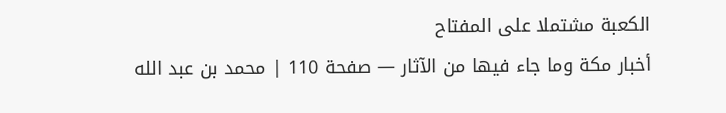الكعبة مشتملا على المفتاح
أخبار مكة وما جاء فيها من الآثار — صفحة 110 | محمد بن عبد الله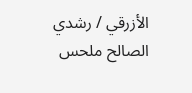الأزرقي / رشدي الصالح ملحس